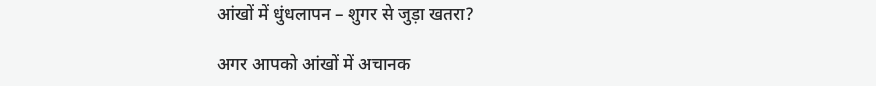आंखों में धुंधलापन – शुगर से जुड़ा खतरा?

अगर आपको आंखों में अचानक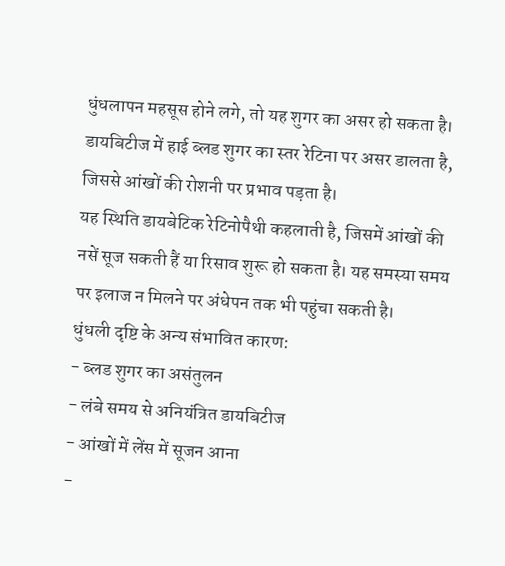धुंधलापन महसूस होने लगे, तो यह शुगर का असर हो सकता है। डायबिटीज में हाई ब्लड शुगर का स्तर रेटिना पर असर डालता है, जिससे आंखों की रोशनी पर प्रभाव पड़ता है।
यह स्थिति डायबेटिक रेटिनोपैथी कहलाती है, जिसमें आंखों की नसें सूज सकती हैं या रिसाव शुरू हो सकता है। यह समस्या समय पर इलाज न मिलने पर अंधेपन तक भी पहुंचा सकती है।
धुंधली दृष्टि के अन्य संभावित कारण:
- ब्लड शुगर का असंतुलन
- लंबे समय से अनियंत्रित डायबिटीज
- आंखों में लेंस में सूजन आना
-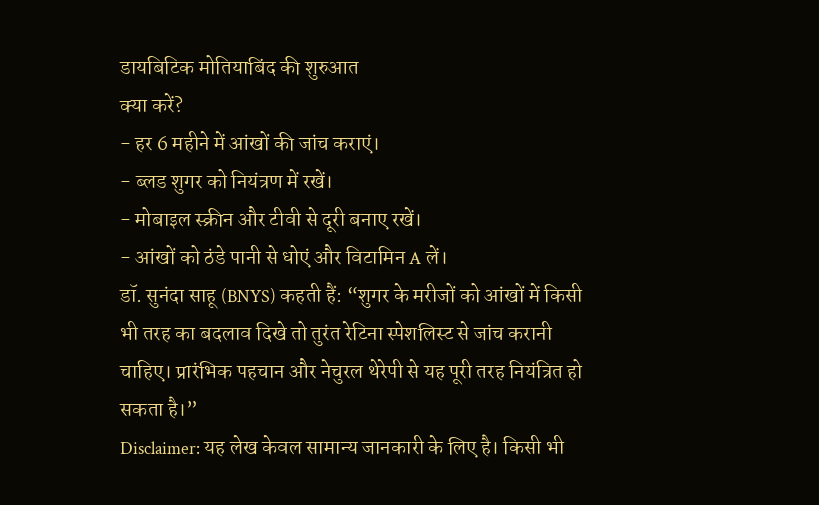डायबिटिक मोतियाबिंद की शुरुआत
क्या करें?
- हर 6 महीने में आंखों की जांच कराएं।
- ब्लड शुगर को नियंत्रण में रखें।
- मोबाइल स्क्रीन और टीवी से दूरी बनाए रखें।
- आंखों को ठंडे पानी से धोएं और विटामिन A लें।
डॉ. सुनंदा साहू (BNYS) कहती हैं: “शुगर के मरीजों को आंखों में किसी भी तरह का बदलाव दिखे तो तुरंत रेटिना स्पेशलिस्ट से जांच करानी चाहिए। प्रारंभिक पहचान और नेचुरल थेरेपी से यह पूरी तरह नियंत्रित हो सकता है।”
Disclaimer: यह लेख केवल सामान्य जानकारी के लिए है। किसी भी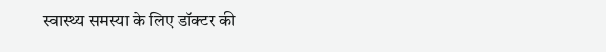स्वास्थ्य समस्या के लिए डॉक्टर की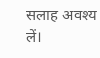सलाह अवश्य लें।